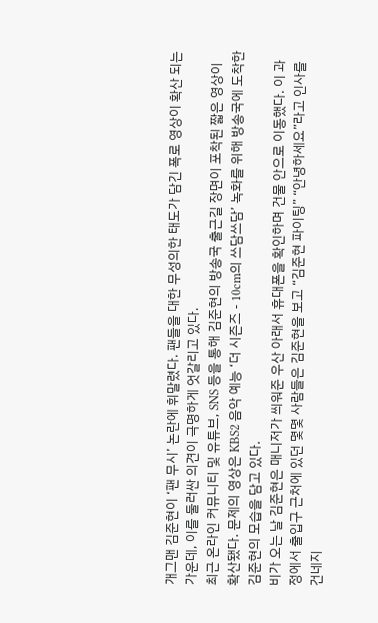개그맨 김준현이 ‘팬 무시’ 논란에 휘말렸다. 팬들을 대한 무성의한 태도가 담긴 폭로 영상이 확산 되는 가운데, 이를 둘러싼 의견이 극명하게 엇갈리고 있다.
최근 온라인 커뮤니티 및 유튜브, SNS 등을 통해 김준현의 방송국 출근길 장면이 포착된 짧은 영상이 확산됐다. 문제의 영상은 KBS2 음악 예능 ‘더 시즌즈 - 10cm의 쓰담쓰담’ 녹화를 위해 방송국에 도착한 김준현의 모습을 담고 있다.
비가 오는 날 김준현은 매니저가 씌워준 우산 아래서 휴대폰을 확인하며 건물 안으로 이동했다. 이 과정에서 출입구 근처에 있던 몇몇 사람들은 김준현을 보고 “김준현 파이팅” “안녕하세요”라고 인사를 건네지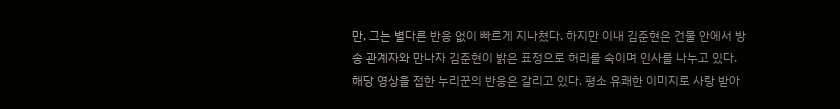만, 그는 별다른 반응 없이 빠르게 지나쳤다. 하지만 이내 김준현은 건물 안에서 방송 관계자와 만나자 김준현이 밝은 표정으로 허리를 숙이며 인사를 나누고 있다.
해당 영상을 접한 누리꾼의 반응은 갈리고 있다. 평소 유쾌한 이미지로 사랑 받아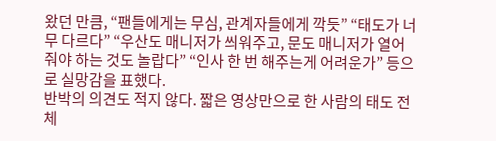왔던 만큼, “팬들에게는 무심, 관계자들에게 깍듯” “태도가 너무 다르다” “우산도 매니저가 씌워주고, 문도 매니저가 열어줘야 하는 것도 놀랍다” “인사 한 번 해주는게 어려운가” 등으로 실망감을 표했다.
반박의 의견도 적지 않다. 짧은 영상만으로 한 사람의 태도 전체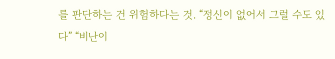를 판단하는 건 위험하다는 것. “정신이 없어서 그럴 수도 있다” “비난이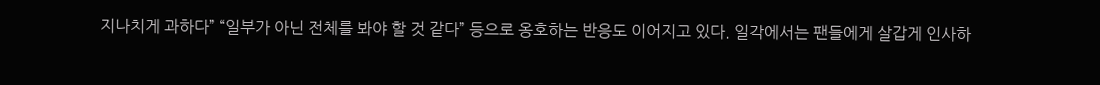지나치게 과하다” “일부가 아닌 전체를 봐야 할 것 같다” 등으로 옹호하는 반응도 이어지고 있다. 일각에서는 팬들에게 살갑게 인사하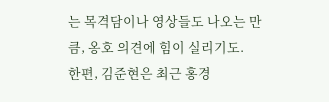는 목격담이나 영상들도 나오는 만큼, 옹호 의견에 힘이 실리기도.
한편, 김준현은 최근 홍경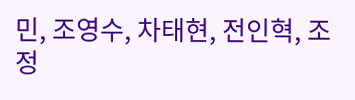민, 조영수, 차태현, 전인혁, 조정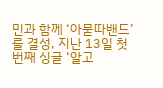민과 함께 ‘아묻따밴드’를 결성, 지난 13일 첫 번째 싱글 ‘알고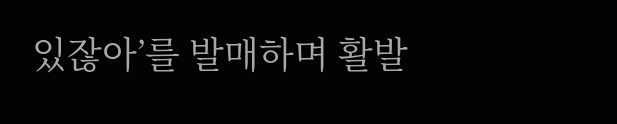있잖아’를 발매하며 활발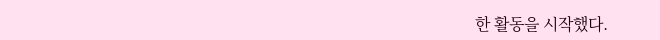한 활동을 시작했다.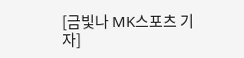[금빛나 MK스포츠 기자]